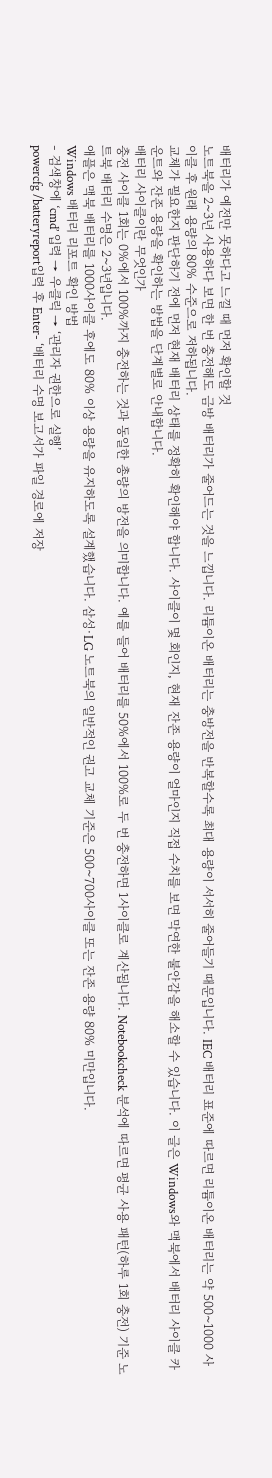배터리가 예전만 못하다고 느낄 때 먼저 확인할 것
노트북을 2~3년 사용하다 보면 한 번 충전해도 금방 배터리가 줄어드는 것을 느낍니다. 리튬이온 배터리는 충방전을 반복할수록 최대 용량이 서서히 줄어들기 때문입니다. IEC 배터리 표준에 따르면 리튬이온 배터리는 약 500~1000 사이클 후 원래 용량의 80% 수준으로 저하됩니다.
교체가 필요한지 판단하기 전에 먼저 현재 배터리 상태를 정확히 확인해야 합니다. 사이클이 몇 회인지, 현재 잔존 용량이 얼마인지 직접 수치를 보면 막연한 불안감을 해소할 수 있습니다. 이 글은 Windows와 맥북에서 배터리 사이클 카운트와 잔존 용량을 확인하는 방법을 단계별로 안내합니다.
배터리 사이클이란 무엇인가
충전 사이클 1회는 0%에서 100%까지 충전하는 것과 동일한 총량의 방전을 의미합니다. 예를 들어 배터리를 50%에서 100%로 두 번 충전하면 1사이클로 계산됩니다. Notebookcheck 분석에 따르면 평균 사용 패턴(하루 1회 충전) 기준 노트북 배터리 수명은 2~3년입니다.
애플은 맥북 배터리를 1000사이클 후에도 80% 이상 용량을 유지하도록 설계했습니다. 삼성·LG 노트북의 일반적인 권고 교체 기준은 500~700사이클 또는 잔존 용량 80% 미만입니다.
Windows 배터리 리포트 확인 방법
- 검색창에 ‘cmd’ 입력 → 우클릭 → ‘관리자 권한으로 실행’
powercfg /batteryreport입력 후 Enter- ‘배터리 수명 보고서가 파일 경로에 저장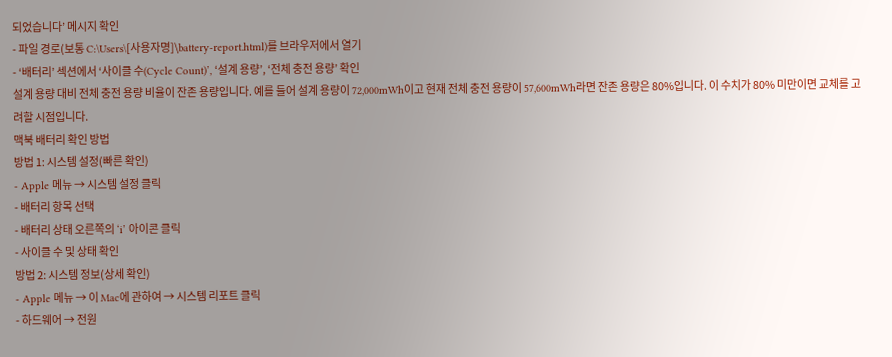되었습니다’ 메시지 확인
- 파일 경로(보통 C:\Users\[사용자명]\battery-report.html)를 브라우저에서 열기
- ‘배터리’ 섹션에서 ‘사이클 수(Cycle Count)’, ‘설계 용량’, ‘전체 충전 용량’ 확인
설계 용량 대비 전체 충전 용량 비율이 잔존 용량입니다. 예를 들어 설계 용량이 72,000mWh이고 현재 전체 충전 용량이 57,600mWh라면 잔존 용량은 80%입니다. 이 수치가 80% 미만이면 교체를 고려할 시점입니다.
맥북 배터리 확인 방법
방법 1: 시스템 설정(빠른 확인)
- Apple 메뉴 → 시스템 설정 클릭
- 배터리 항목 선택
- 배터리 상태 오른쪽의 ‘i’ 아이콘 클릭
- 사이클 수 및 상태 확인
방법 2: 시스템 정보(상세 확인)
- Apple 메뉴 → 이 Mac에 관하여 → 시스템 리포트 클릭
- 하드웨어 → 전원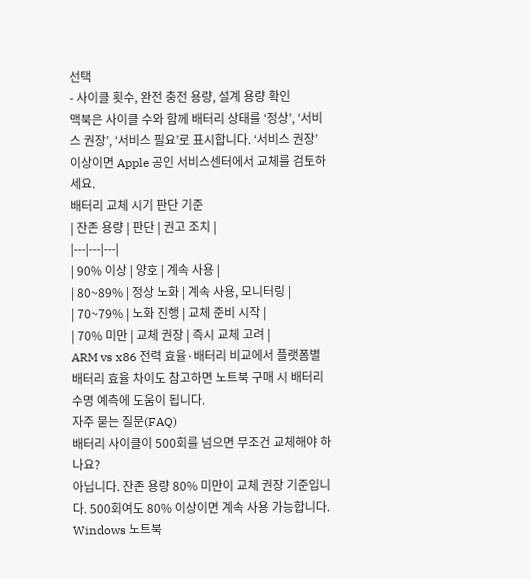선택
- 사이클 횟수, 완전 충전 용량, 설계 용량 확인
맥북은 사이클 수와 함께 배터리 상태를 ‘정상’, ‘서비스 권장’, ‘서비스 필요’로 표시합니다. ‘서비스 권장’ 이상이면 Apple 공인 서비스센터에서 교체를 검토하세요.
배터리 교체 시기 판단 기준
| 잔존 용량 | 판단 | 권고 조치 |
|---|---|---|
| 90% 이상 | 양호 | 계속 사용 |
| 80~89% | 정상 노화 | 계속 사용, 모니터링 |
| 70~79% | 노화 진행 | 교체 준비 시작 |
| 70% 미만 | 교체 권장 | 즉시 교체 고려 |
ARM vs x86 전력 효율·배터리 비교에서 플랫폼별 배터리 효율 차이도 참고하면 노트북 구매 시 배터리 수명 예측에 도움이 됩니다.
자주 묻는 질문(FAQ)
배터리 사이클이 500회를 넘으면 무조건 교체해야 하나요?
아닙니다. 잔존 용량 80% 미만이 교체 권장 기준입니다. 500회여도 80% 이상이면 계속 사용 가능합니다.
Windows 노트북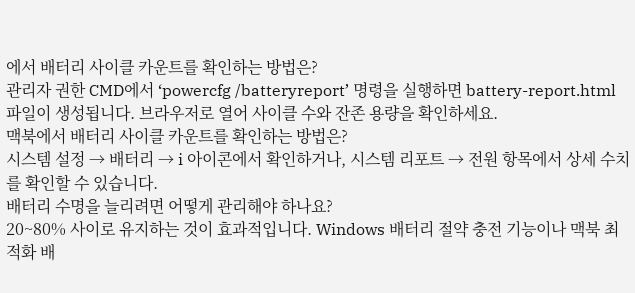에서 배터리 사이클 카운트를 확인하는 방법은?
관리자 권한 CMD에서 ‘powercfg /batteryreport’ 명령을 실행하면 battery-report.html 파일이 생성됩니다. 브라우저로 열어 사이클 수와 잔존 용량을 확인하세요.
맥북에서 배터리 사이클 카운트를 확인하는 방법은?
시스템 설정 → 배터리 → i 아이콘에서 확인하거나, 시스템 리포트 → 전원 항목에서 상세 수치를 확인할 수 있습니다.
배터리 수명을 늘리려면 어떻게 관리해야 하나요?
20~80% 사이로 유지하는 것이 효과적입니다. Windows 배터리 절약 충전 기능이나 맥북 최적화 배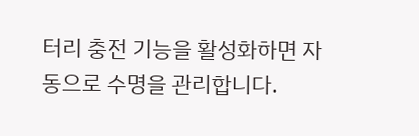터리 충전 기능을 활성화하면 자동으로 수명을 관리합니다.